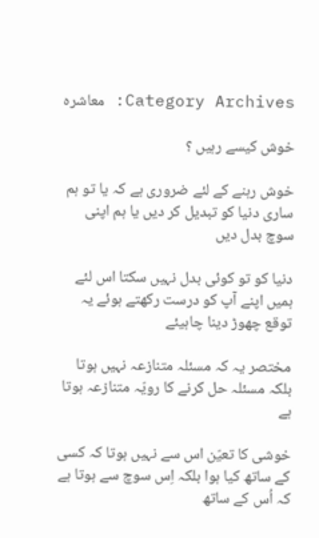Category Archives: معاشرہ

خوش کیسے رہیں ؟

خوش رہنے کے لئے ضروری ہے کہ یا تو ہم ساری دنیا کو تبدیل کر دیں یا ہم اپنی سوچ بدل دیں

دنیا کو تو کوئی بدل نہیں سکتا اس لئے ہمیں اپنے آپ کو درست رکھتے ہوئے یہ توقع چھوڑ دینا چاہیئے

مختصر یہ کہ مسئلہ متنازعہ نہیں ہوتا بلکہ مسئلہ حل کرنے کا رویّہ متنازعہ ہوتا ہے

خوشی کا تعیّن اس سے نہیں ہوتا کہ کسی کے ساتھ کیا ہوا بلکہ اِس سوچ سے ہوتا ہے کہ اُس کے ساتھ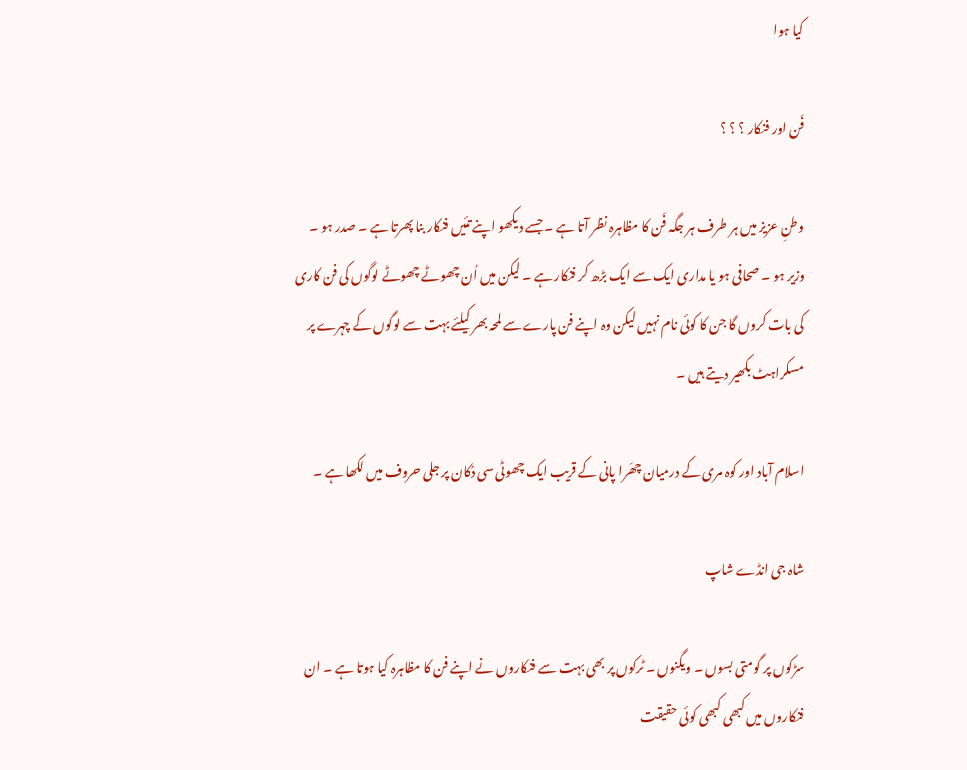کیا ہوا

فَن اور فنکار ؟ ؟ ؟

وطنِ عزیز میں ہر طرف ہر جگہ فَن کا مظاہرہ نظر آتا ہے ۔ جسے دیکھو اپنے تئیں فنکار بنا پھرتا ہے ۔ صدر ہو ۔ وزیر ہو ۔ صحافی ہو یا مداری ایک سے ایک بڑھ کر فنکار ہے ۔ لیکن میں اُن چھوٹے چھوٹے لوگوں کی فن کاری کی بات کروں گا جن کا کوئی نام نہیں لیکن وہ اپنے فن پارے سے لمحہ بھر کیلئے بہت سے لوگوں کے چہرے پر مسکراہٹ بکھیر دیتے ہیں ۔

اسلام آباد اور کوہ مری کے درمیان چھَرا پانی کے قریب ایک چھوٹی سی دُکان پر جلی حروف میں لکھا ہے ۔

شاہ جی انڈے شاپ

سڑکوں پر گومتی بسوں ۔ ویگنوں ۔ ٹرکوں پر بھی بہت سے فنکاروں نے اپنے فن کا مظاہرہ کیا ہوتا ہے ۔ ان فنکاروں میں کبھی کبھی کوئی حقیقت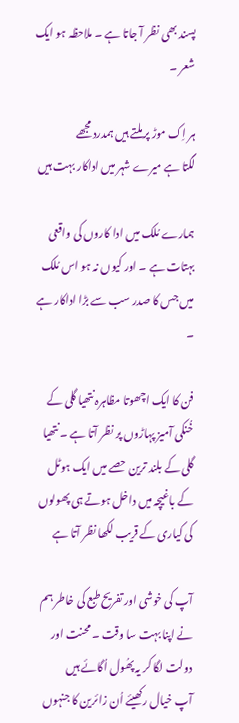پسند بھی نظر آ جاتا ہے ۔ ملاحظہ ہو ایک شعر ۔

ہر اِک موڑ پر ملتے ہیں ہمدرد مجھے
لگتا ہے میرے شہر میں اداکار بہت ہیں

ہمارے مُلک میں ادا کاروں کی واقعی بہتات ہے ۔ اور کیوں نہ ہو اس مُلک میں جس کا صدر سب سے بڑا اداکار ہے ۔

فن کا ایک اچھوتا مظاہرہ نتھیا گلی کے خُنکی آمیز پہاڑوں پر نظر آتا ہے ۔ نتھیا گلی کے بلند ترین حصے میں ایک ہوٹل کے باغیچہ میں داخل ہوتے ہی پھولوں کی کیاری کے قریب لکھا نظر آتا ہے

آپ کی خوشی اور تفریح طبع کی خاطر ہم نے اپنا بہت سا وقت ۔ محنت اور دولت لگا کر یہ پھُول اُگائے ہیں
آپ خیال رکھیئے اُن زائرین کا جنہوں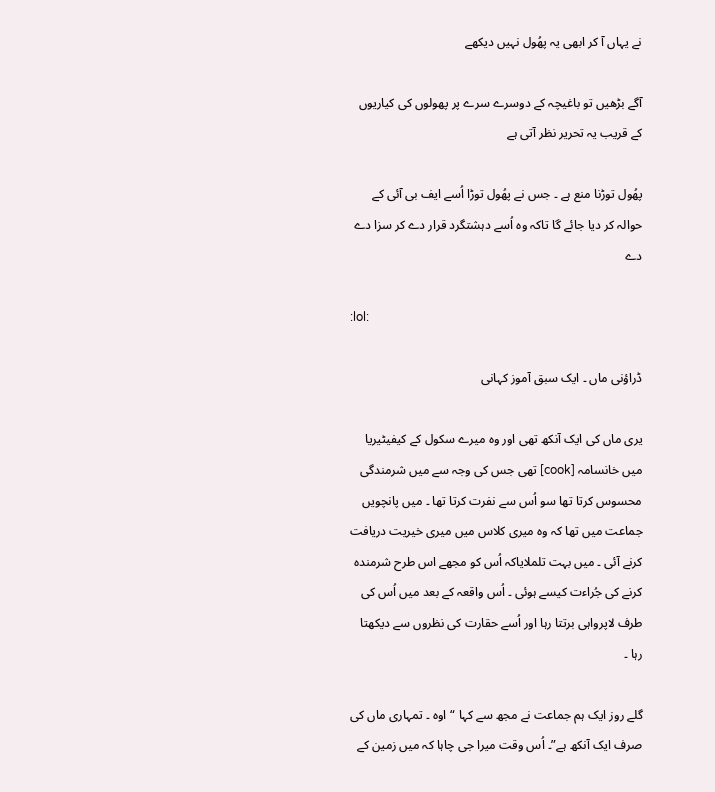نے یہاں آ کر ابھی یہ پھُول نہیں دیکھے

آگے بڑھیں تو باغیچہ کے دوسرے سرے پر پھولوں کی کیاریوں کے قریب یہ تحریر نظر آتی ہے

پھُول توڑنا منع ہے ۔ جس نے پھُول توڑا اُسے ایف بی آئی کے حوالہ کر دیا جائے گا تاکہ وہ اُسے دہشتگرد قرار دے کر سزا دے دے

:lol:

ڈراؤنی ماں ۔ ایک سبق آموز کہانی

یری ماں کی ایک آنکھ تھی اور وہ میرے سکول کے کیفیٹیریا میں خانسامہ [cook] تھی جس کی وجہ سے میں شرمندگی محسوس کرتا تھا سو اُس سے نفرت کرتا تھا ۔ میں پانچویں جماعت میں تھا کہ وہ میری کلاس میں میری خیریت دریافت کرنے آئی ۔ میں بہت تلملایاکہ اُس کو مجھے اس طرح شرمندہ کرنے کی جُراءت کیسے ہوئی ۔ اُس واقعہ کے بعد میں اُس کی طرف لاپرواہی برتتا رہا اور اُسے حقارت کی نظروں سے دیکھتا رہا ۔

گلے روز ایک ہم جماعت نے مجھ سے کہا “اوہ ۔ تمہاری ماں کی صرف ایک آنکھ ہے”۔ اُس وقت میرا جی چاہا کہ میں زمین کے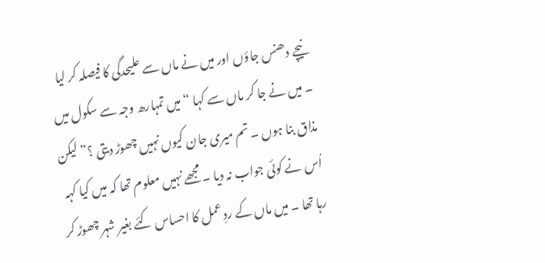نیچے دھنس جاؤں اور میں نے ماں سے علیحدگی کا فیصلہ کر لیا ۔ میں نے جا کر ماں سے کہا “میں تمہارھ وجہ سے سکول میں مذاق بنا ہوں ۔ تم میری جان کیوں نہیں چھوڑ دیتی ؟” لیکن اُس نے کوئی جواب نہ دیا ۔ مجھے نہیں معلوم تھا کہ میں کیا کہہ رہا تھا ۔ میں ماں کے ردِ عمل کا احساس کئے بغیر شہر چھوڑ کر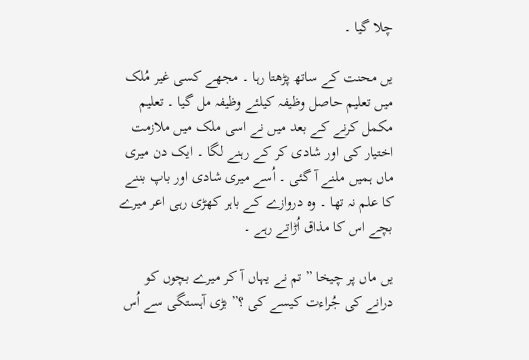چلا گیا ۔

یں محنت کے ساتھ پڑھتا رہا ۔ مجھے کسی غیر مُلک میں تعلیم حاصل وظیفہ کیلئے وظیفہ مل گیا ۔ تعلیم مکمل کرنے کے بعد میں نے اسی ملک میں ملازمت اختیار کی اور شادی کر کے رہنے لگا ۔ ایک دن میری ماں ہمیں ملنے آ گئی ۔ اُسے میری شادی اور باپ بننے کا علم نہ تھا ۔ وہ دروازے کے باہر کھڑی رہی اعر میرے بچے اس کا مذاق اُڑاتے رہے ۔

یں ماں پر چیخا ” تم نے یہاں آ کر میرے بچوں کو درانے کی جُراءت کیسے کی ؟” بڑی آہستگی سے اُس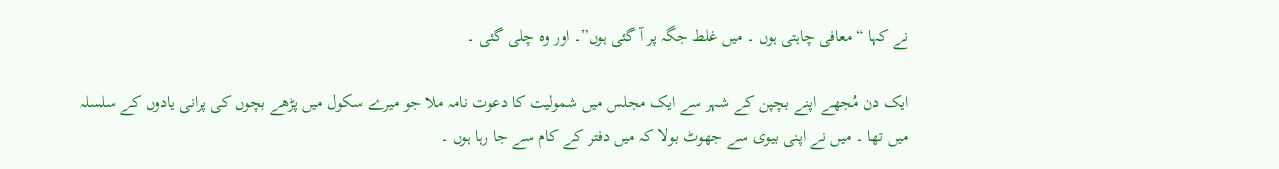نے کہا “معافی چاہتی ہوں ۔ میں غلط جگہ پر آ گئی ہوں”۔ اور وہ چلی گئی ۔

ایک دن مُجھے اپنے بچپن کے شہر سے ایک مجلس میں شمولیت کا دعوت نامہ ملا جو میرے سکول میں پڑھے بچوں کی پرانی یادوں کے سلسلہ میں تھا ۔ میں نے اپنی بیوی سے جھوٹ بولا کہ میں دفتر کے کام سے جا رہا ہوں ۔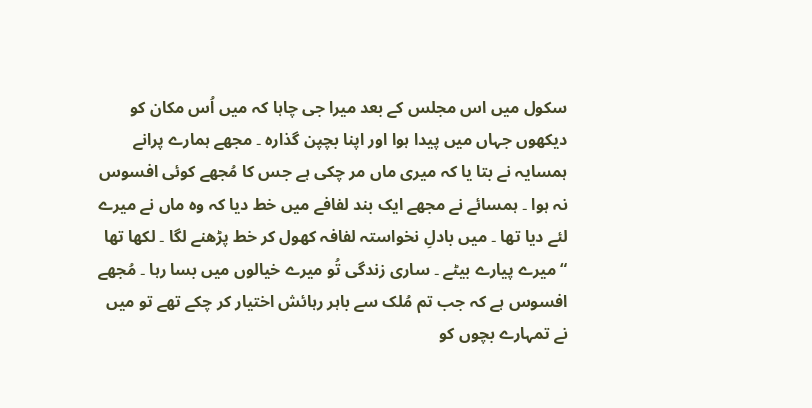سکول میں اس مجلس کے بعد میرا جی چاہا کہ میں اُس مکان کو دیکھوں جہاں میں پیدا ہوا اور اپنا بچپن گذارہ ۔ مجھے ہمارے پرانے ہمسایہ نے بتا یا کہ میری ماں مر چکی ہے جس کا مُجھے کوئی افسوس نہ ہوا ۔ ہمسائے نے مجھے ایک بند لفافے میں خط دیا کہ وہ ماں نے میرے لئے دیا تھا ۔ میں بادلِ نخواستہ لفافہ کھول کر خط پڑھنے لگا ۔ لکھا تھا
“میرے پیارے بیٹے ۔ ساری زندگی تُو میرے خیالوں میں بسا رہا ۔ مُجھے افسوس ہے کہ جب تم مُلک سے باہر رہائش اختیار کر چکے تھے تو میں نے تمہارے بچوں کو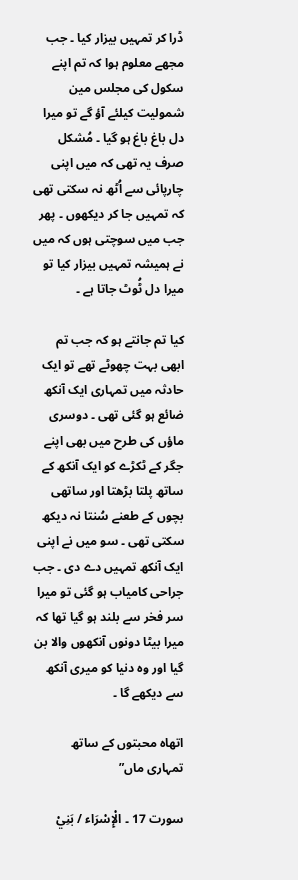ڈرا کر تمہیں بیزار کیا ۔ جب مجھے معلوم ہوا کہ تم اپنے سکول کی مجلس مین شمولیت کیلئے آؤ گے تو میرا دل باغ باغ ہو گیا ۔ مُشکل صرف یہ تھی کہ میں اپنی چارپائی سے اُٹھ نہ سکتی تھی کہ تمہیں جا کر دیکھوں ۔ پھر جب میں سوچتی ہوں کہ میں نے ہمیشہ تمہیں بیزار کیا تو میرا دل ٹُوٹ جاتا ہے ۔

کیا تم جانتے ہو کہ جب تم ابھی بہت چھوٹے تھے تو ایک حادثہ میں تمہاری ایک آنکھ ضائع ہو گئی تھی ۔ دوسری ماؤں کی طرح میں بھی اپنے جگر کے ٹکڑے کو ایک آنکھ کے ساتھ پلتا بڑھتا اور ساتھی بچوں کے طعنے سُنتا نہ دیکھ سکتی تھی ۔ سو میں نے اپنی ایک آنکھ تمہیں دے دی ۔ جب جراحی کامیاب ہو گئی تو میرا سر فخر سے بلند ہو گیا تھا کہ میرا بیٹا دونوں آنکھوں والا بن گیا اور وہ دنیا کو میری آنکھ سے دیکھے گا ۔

اتھاہ محبتوں کے ساتھ
تمہاری ماں”

سورت 17 ۔ الْإِسْرَاء / بَنِيْ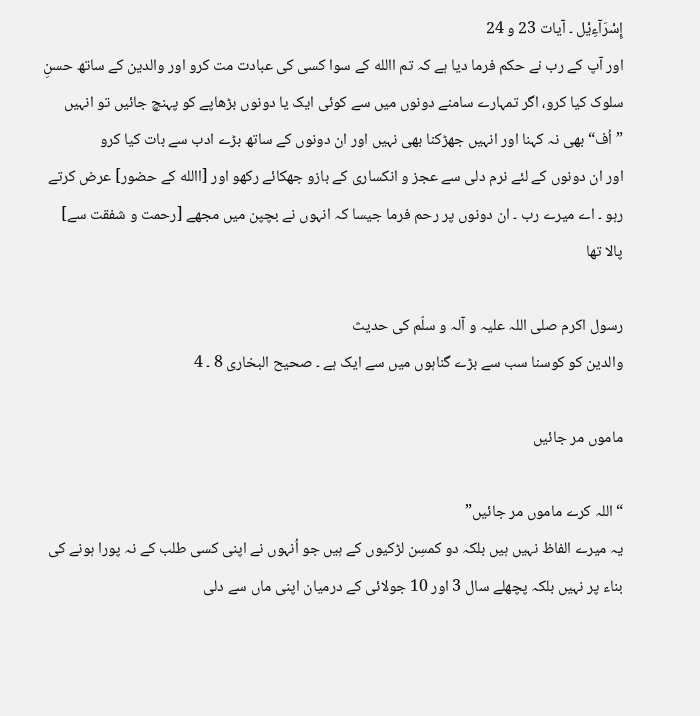إِسْرَآءِيْل ۔ آیات 23 و 24
اور آپ کے رب نے حکم فرما دیا ہے کہ تم االله کے سوا کسی کی عبادت مت کرو اور والدین کے ساتھ حسنِ سلوک کیا کرو، اگر تمہارے سامنے دونوں میں سے کوئی ایک یا دونوں بڑھاپے کو پہنچ جائیں تو انہیں ”اُف“ بھی نہ کہنا اور انہیں جھڑکنا بھی نہیں اور ان دونوں کے ساتھ بڑے ادب سے بات کیا کرو
اور ان دونوں کے لئے نرم دلی سے عجز و انکساری کے بازو جھکائے رکھو اور [االله کے حضور] عرض کرتے رہو ۔ اے میرے رب ۔ ان دونوں پر رحم فرما جیسا کہ انہوں نے بچپن میں مجھے [رحمت و شفقت سے] پالا تھا

رسول اکرم صلی اللہ علیہ و آلہ و سلّم کی حدیث
والدین کو کوسنا سب سے بڑے گناہوں میں سے ایک ہے ۔ صحیح البخاری 8 ۔ 4

ماموں مر جائیں

“اللہ کرے ماموں مر جائیں”
یہ میرے الفاظ نہیں ہیں بلکہ دو کمسِن لڑکیوں کے ہیں جو اُنہوں نے اپنی کسی طلب کے نہ پورا ہونے کی بناء پر نہیں بلکہ پچھلے سال 3 اور 10 جولائی کے درمیان اپنی ماں سے دلی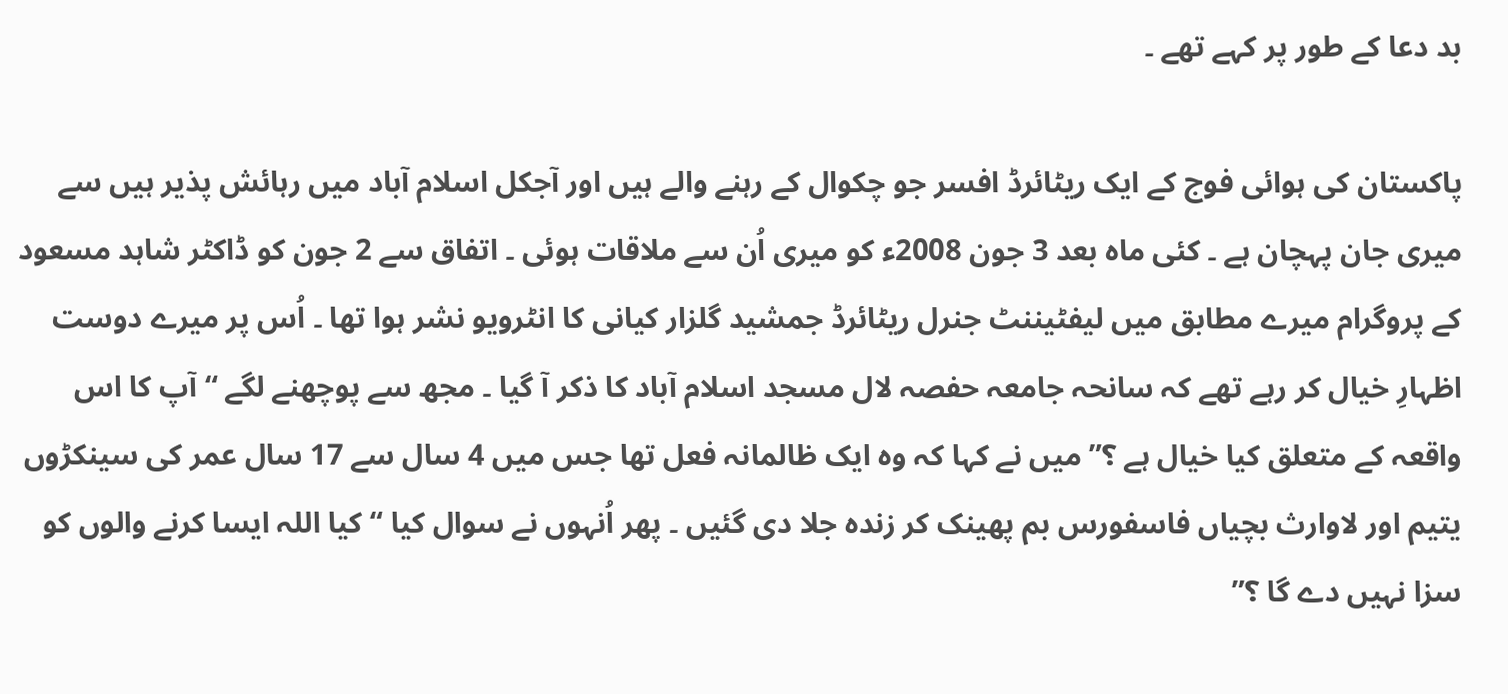بد دعا کے طور پر کہے تھے ۔

پاکستان کی ہوائی فوج کے ایک ریٹائرڈ افسر جو چکوال کے رہنے والے ہیں اور آجکل اسلام آباد میں رہائش پذیر ہیں سے میری جان پہچان ہے ۔ کئی ماہ بعد 3 جون 2008ء کو میری اُن سے ملاقات ہوئی ۔ اتفاق سے 2 جون کو ڈاکٹر شاہد مسعود کے پروگرام میرے مطابق میں لیفٹیننٹ جنرل ریٹائرڈ جمشید گلزار کیانی کا انٹرویو نشر ہوا تھا ۔ اُس پر میرے دوست اظہارِ خیال کر رہے تھے کہ سانحہ جامعہ حفصہ لال مسجد اسلام آباد کا ذکر آ گیا ۔ مجھ سے پوچھنے لگے “آپ کا اس واقعہ کے متعلق کیا خیال ہے ؟” میں نے کہا کہ وہ ایک ظالمانہ فعل تھا جس میں 4 سال سے 17 سال عمر کی سینکڑوں یتیم اور لاوارث بچیاں فاسفورس بم پھینک کر زندہ جلا دی گئیں ۔ پھر اُنہوں نے سوال کیا “کیا اللہ ایسا کرنے والوں کو سزا نہیں دے گا ؟”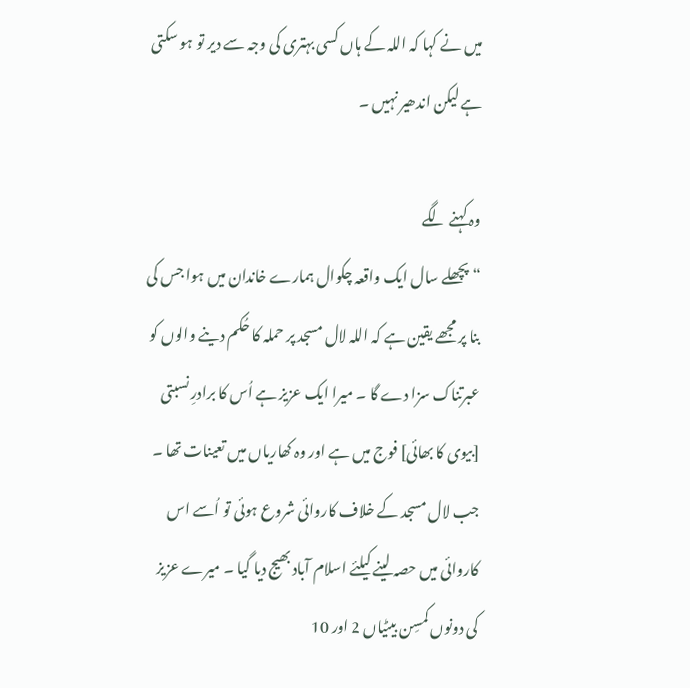میں نے کہا کہ اللہ کے ہاں کسی بہتری کی وجہ سے دیر تو ہو سکتی ہے لیکن اندھیر نہیں ۔

وہ کہنے لگے
“پچھلے سال ایک واقعہ چکوال ہمارے خاندان میں ہوا جس کی بنا پر مجھے یقین ہے کہ اللہ لال مسجد پر حملہ کا حُکم دینے والوں کو عبرتناک سزا دے گا ۔ میرا ایک عزیز ہے اُس کا برادرِ نسبتی [بیوی کا بھائی] فوج میں ہے اور وہ کھاریاں میں تعینات تھا ۔ جب لال مسجد کے خلاف کاروائی شروع ہوئی تو اُسے اس کاروائی میں حصہ لینے کیلئے اسلام آباد بھیج دیا گیا ۔ میرے عزیز کی دونوں کمسِن بیٹیاں 2 اور 10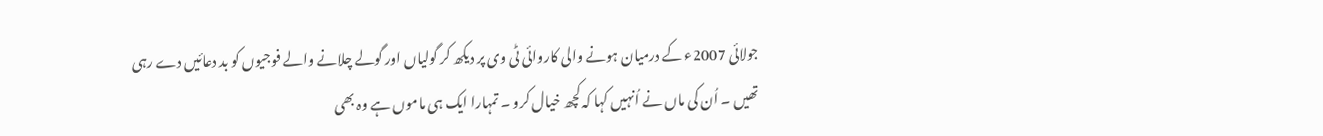جولائی 2007ء کے درمیان ہونے والی کاروائی ٹی وی پر دیکھ کر گولیاں اور گولے چلانے والے فوجیوں کو بد دعائیں دے رہی تھیں ۔ اُن کی ماں نے اُنہیں کہا کہ کچھ خیال کرو ۔ تمہارا ایک ہی ماموں ہے وہ بھی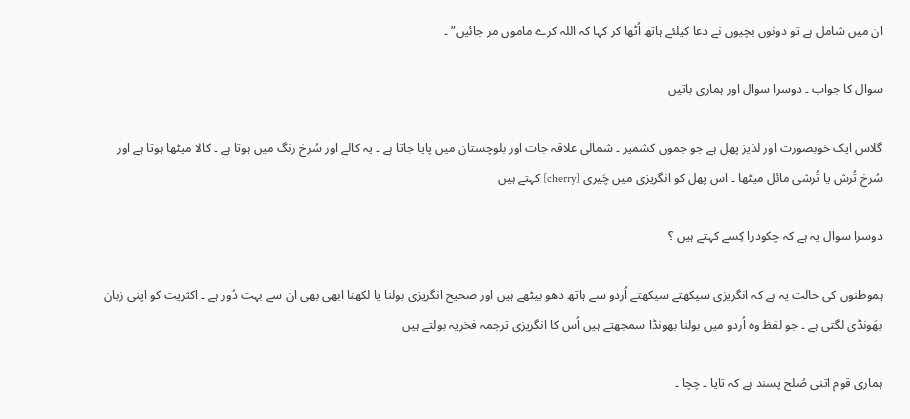ان میں شامل ہے تو دونوں بچیوں نے دعا کیلئے ہاتھ اُٹھا کر کہا کہ اللہ کرے ماموں مر جائیں” ۔

سوال کا جواب ۔ دوسرا سوال اور ہماری باتیں

گلاس ایک خوبصورت اور لذیز پھل ہے جو جموں کشمیر ۔ شمالی علاقہ جات اور بلوچستان میں پایا جاتا ہے ۔ یہ کالے اور سُرخ رنگ میں ہوتا ہے ۔ کالا میٹھا ہوتا ہے اور سُرخ تُرش یا تُرشی مائل میٹھا ۔ اس پھل کو انگریزی میں چَیری [cherry] کہتے ہیں

دوسرا سوال یہ ہے کہ چکودرا کِسے کہتے ہیں ؟

ہموطنوں کی حالت یہ ہے کہ انگریزی سیکھتے سیکھتے اُردو سے ہاتھ دھو بیٹھے ہیں اور صحیح انگریزی بولنا یا لکھنا ابھی بھی ان سے بہت دُور ہے ۔ اکثریت کو اپنی زبان بھَونڈی لگتی ہے ۔ جو لفظ وہ اُردو میں بولنا بھونڈا سمجھتے ہیں اُس کا انگریزی ترجمہ فخریہ بولتے ہیں

ہماری قوم اتنی صُلح پسند ہے کہ تایا ۔ چچا ۔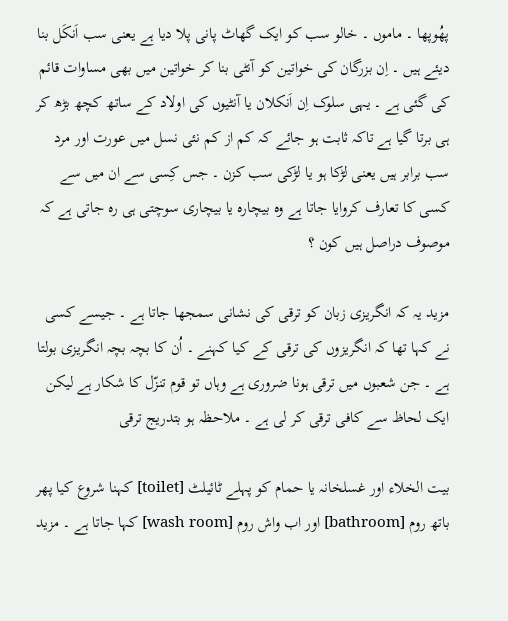پھُوپھا ۔ ماموں ۔ خالو سب کو ایک گھاٹ پانی پلا دیا ہے یعنی سب اَنکَل بنا دیئے ہیں ۔ اِن بزرگان کی خواتین کو آنٹی بنا کر خواتین میں بھی مساوات قائم کی گئی ہے ۔ یہی سلوک اِن اَنکلان یا آنٹیوں کی اولاد کے ساتھ کچھ بڑھ کر ہی برتا گیا ہے تاکہ ثابت ہو جائے کہ کم از کم نئی نسل میں عورت اور مرد سب برابر ہیں یعنی لڑکا ہو یا لڑکی سب کزن ۔ جس کِسی سے ان میں سے کسی کا تعارف کروایا جاتا ہے وہ بیچارہ یا بیچاری سوچتی ہی رہ جاتی ہے کہ موصوف دراصل ہیں کون ؟

مزید یہ کہ انگریزی زبان کو ترقی کی نشانی سمجھا جاتا ہے ۔ جیسے کسی نے کہا تھا کہ انگریزوں کی ترقی کے کیا کہنے ۔ اُن کا بچہ بچہ انگریزی بولتا ہے ۔ جن شعبوں میں ترقی ہونا ضروری ہے وہاں تو قوم تنزّل کا شکار ہے لیکن ایک لحاظ سے کافی ترقی کر لی ہے ۔ ملاحظہ ہو بتدریج ترقی

بیت الخلاء اور غسلخانہ یا حمام کو پہلے ٹائیلٹ [toilet] کہنا شروع کیا پھر باتھ روم [bathroom] اور اب واش روم [wash room] کہا جاتا ہے ۔ مزید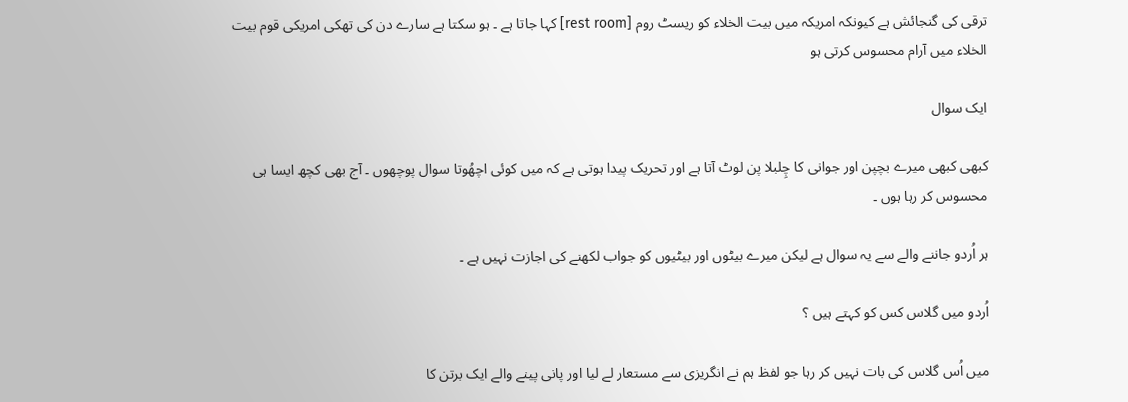ترقی کی گنجائش ہے کیونکہ امریکہ میں بیت الخلاء کو ریسٹ روم [rest room] کہا جاتا ہے ۔ ہو سکتا ہے سارے دن کی تھکی امریکی قوم بیت الخلاء میں آرام محسوس کرتی ہو

ایک سوال

کبھی کبھی میرے بچپن اور جوانی کا چِلبلا پن لوٹ آتا ہے اور تحریک پیدا ہوتی ہے کہ میں کوئی اچھُوتا سوال پوچھوں ۔ آج بھی کچھ ایسا ہی محسوس کر رہا ہوں ۔

ہر اُردو جاننے والے سے یہ سوال ہے لیکن میرے بیٹوں اور بیٹیوں کو جواب لکھنے کی اجازت نہیں ہے ۔

اُردو میں گلاس کس کو کہتے ہیں ؟

میں اُس گلاس کی بات نہیں کر رہا جو لفظ ہم نے انگریزی سے مستعار لے لیا اور پانی پینے والے ایک برتن کا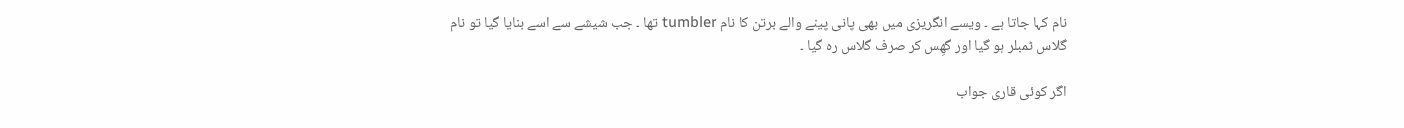نام کہا جاتا ہے ۔ ویسے انگریزی میں بھی پانی پینے والے برتن کا نام tumbler تھا ۔ جب شیشے سے اسے بنایا گیا تو نام گلاس ٹمبلر ہو گیا اور گھِس کر صرف گلاس رہ گیا ۔

اگر کوئی قاری جواب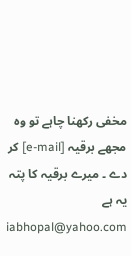مخفی رکھنا چاہے تو وہ مجھے برقیہ [e-mail] کر دے ۔ میرے برقیہ کا پتہ یہ ہے
iabhopal@yahoo.com